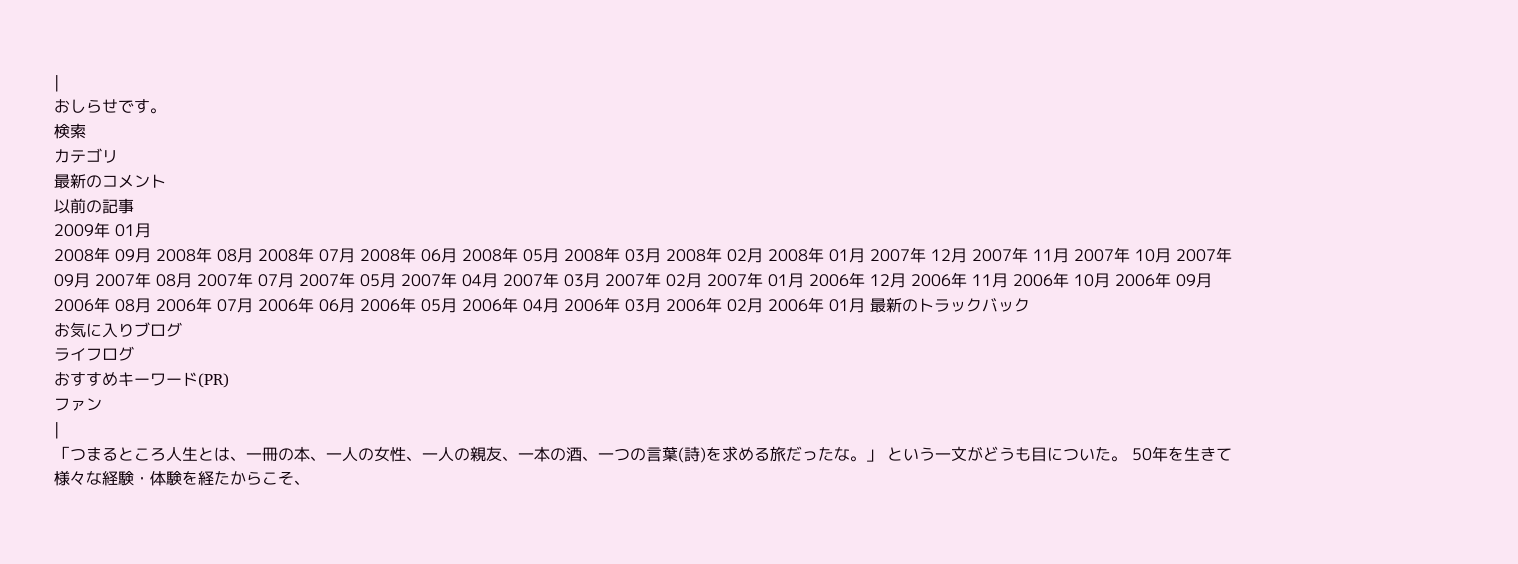|
おしらせです。
検索
カテゴリ
最新のコメント
以前の記事
2009年 01月
2008年 09月 2008年 08月 2008年 07月 2008年 06月 2008年 05月 2008年 03月 2008年 02月 2008年 01月 2007年 12月 2007年 11月 2007年 10月 2007年 09月 2007年 08月 2007年 07月 2007年 05月 2007年 04月 2007年 03月 2007年 02月 2007年 01月 2006年 12月 2006年 11月 2006年 10月 2006年 09月 2006年 08月 2006年 07月 2006年 06月 2006年 05月 2006年 04月 2006年 03月 2006年 02月 2006年 01月 最新のトラックバック
お気に入りブログ
ライフログ
おすすめキーワード(PR)
ファン
|
「つまるところ人生とは、一冊の本、一人の女性、一人の親友、一本の酒、一つの言葉(詩)を求める旅だったな。」 という一文がどうも目についた。 50年を生きて様々な経験・体験を経たからこそ、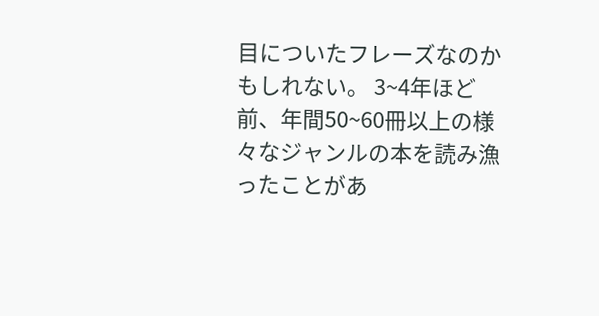目についたフレーズなのかもしれない。 3~4年ほど前、年間50~60冊以上の様々なジャンルの本を読み漁ったことがあ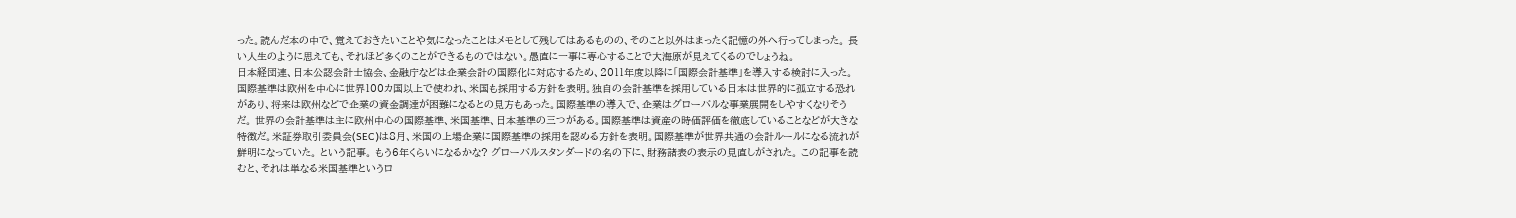った。読んだ本の中で、覚えておきたいことや気になったことはメモとして残してはあるものの、そのこと以外はまったく記憶の外へ行ってしまった。 長い人生のように思えても、それほど多くのことができるものではない。愚直に一事に専心することで大海原が見えてくるのでしょうね。
日本経団連、日本公認会計士協会、金融庁などは企業会計の国際化に対応するため、2011年度以降に「国際会計基準」を導入する検討に入った。国際基準は欧州を中心に世界100カ国以上で使われ、米国も採用する方針を表明。独自の会計基準を採用している日本は世界的に孤立する恐れがあり、将来は欧州などで企業の資金調達が困難になるとの見方もあった。国際基準の導入で、企業はグローバルな事業展開をしやすくなりそうだ。 世界の会計基準は主に欧州中心の国際基準、米国基準、日本基準の三つがある。国際基準は資産の時価評価を徹底していることなどが大きな特徴だ。米証券取引委員会(SEC)は8月、米国の上場企業に国際基準の採用を認める方針を表明。国際基準が世界共通の会計ルールになる流れが鮮明になっていた。 という記事。 もう6年くらいになるかな? グローバルスタンダードの名の下に、財務諸表の表示の見直しがされた。 この記事を読むと、それは単なる米国基準というロ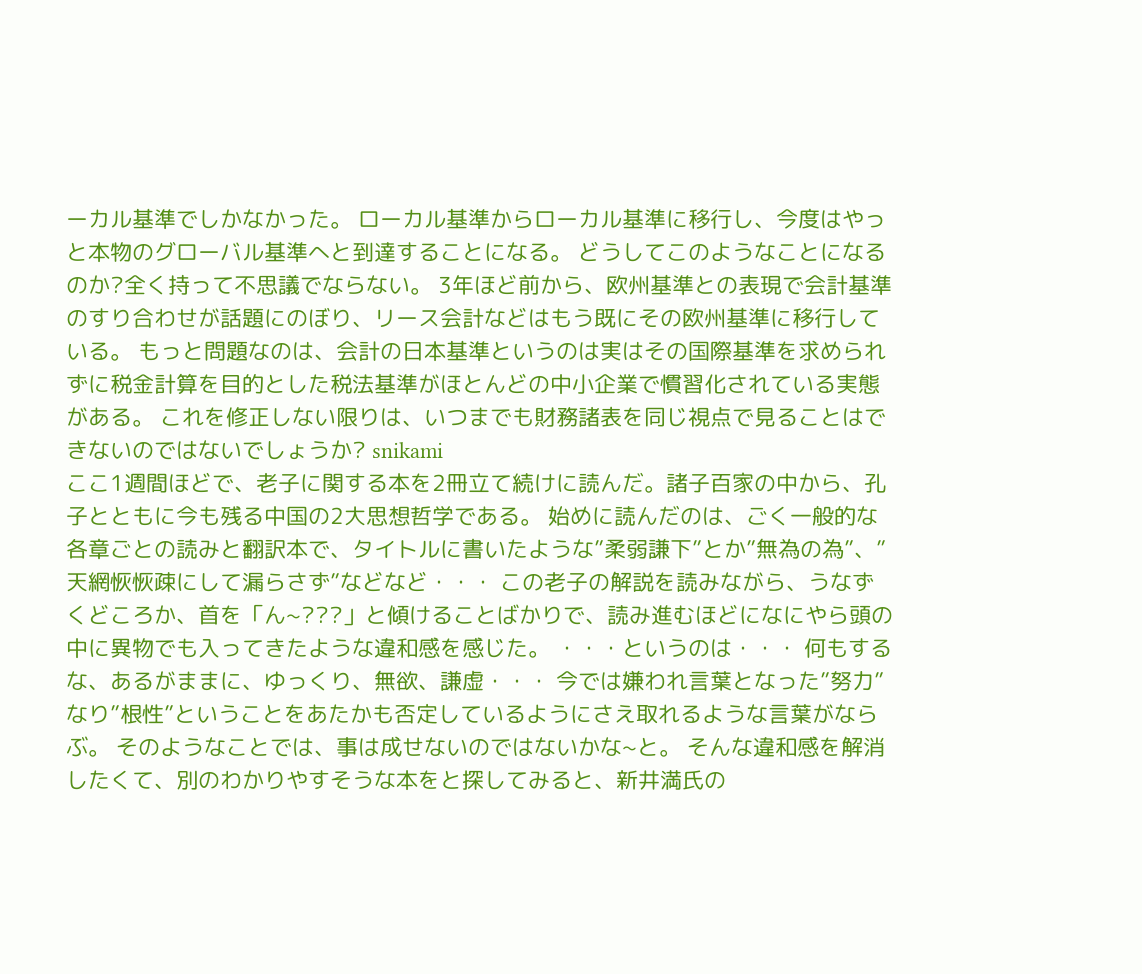ーカル基準でしかなかった。 ローカル基準からローカル基準に移行し、今度はやっと本物のグローバル基準へと到達することになる。 どうしてこのようなことになるのか?全く持って不思議でならない。 3年ほど前から、欧州基準との表現で会計基準のすり合わせが話題にのぼり、リース会計などはもう既にその欧州基準に移行している。 もっと問題なのは、会計の日本基準というのは実はその国際基準を求められずに税金計算を目的とした税法基準がほとんどの中小企業で慣習化されている実態がある。 これを修正しない限りは、いつまでも財務諸表を同じ視点で見ることはできないのではないでしょうか? snikami
ここ1週間ほどで、老子に関する本を2冊立て続けに読んだ。諸子百家の中から、孔子とともに今も残る中国の2大思想哲学である。 始めに読んだのは、ごく一般的な各章ごとの読みと翻訳本で、タイトルに書いたような”柔弱謙下”とか”無為の為”、”天網恢恢疎にして漏らさず”などなど・・・ この老子の解説を読みながら、うなずくどころか、首を「ん~???」と傾けることばかりで、読み進むほどになにやら頭の中に異物でも入ってきたような違和感を感じた。 ・・・というのは・・・ 何もするな、あるがままに、ゆっくり、無欲、謙虚・・・ 今では嫌われ言葉となった”努力”なり”根性”ということをあたかも否定しているようにさえ取れるような言葉がならぶ。 そのようなことでは、事は成せないのではないかな~と。 そんな違和感を解消したくて、別のわかりやすそうな本をと探してみると、新井満氏の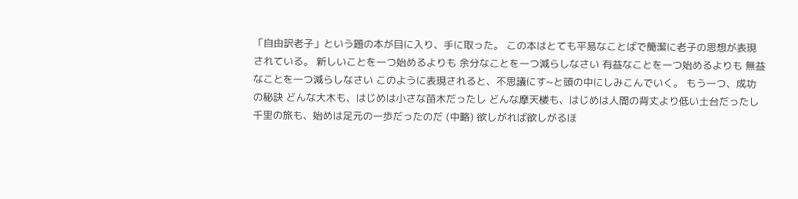「自由訳老子」という題の本が目に入り、手に取った。 この本はとても平易なことばで簡潔に老子の思想が表現されている。 新しいことを一つ始めるよりも 余分なことを一つ減らしなさい 有益なことを一つ始めるよりも 無益なことを一つ減らしなさい このように表現されると、不思議にす~と頭の中にしみこんでいく。 もう一つ、成功の秘訣 どんな大木も、はじめは小さな苗木だったし どんな摩天楼も、はじめは人間の背丈より低い土台だったし 千里の旅も、始めは足元の一歩だったのだ (中略) 欲しがれば欲しがるほ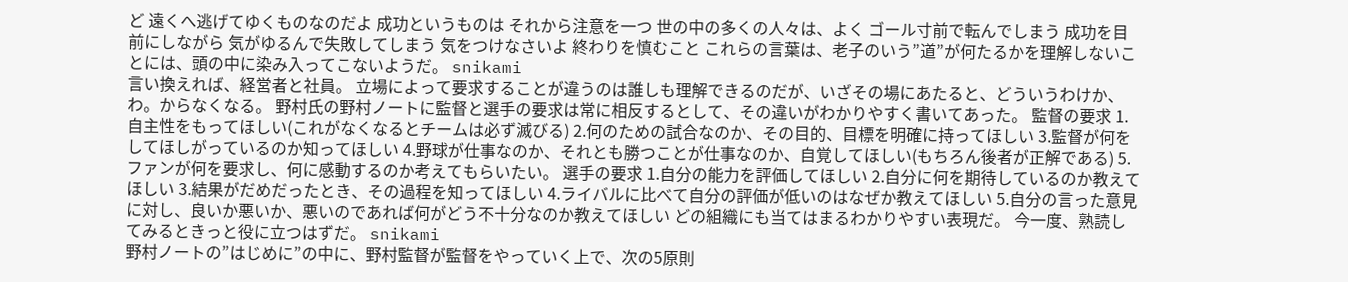ど 遠くへ逃げてゆくものなのだよ 成功というものは それから注意を一つ 世の中の多くの人々は、よく ゴール寸前で転んでしまう 成功を目前にしながら 気がゆるんで失敗してしまう 気をつけなさいよ 終わりを慎むこと これらの言葉は、老子のいう”道”が何たるかを理解しないことには、頭の中に染み入ってこないようだ。 snikami
言い換えれば、経営者と社員。 立場によって要求することが違うのは誰しも理解できるのだが、いざその場にあたると、どういうわけか、わ。からなくなる。 野村氏の野村ノートに監督と選手の要求は常に相反するとして、その違いがわかりやすく書いてあった。 監督の要求 1.自主性をもってほしい(これがなくなるとチームは必ず滅びる) 2.何のための試合なのか、その目的、目標を明確に持ってほしい 3.監督が何をしてほしがっているのか知ってほしい 4.野球が仕事なのか、それとも勝つことが仕事なのか、自覚してほしい(もちろん後者が正解である) 5.ファンが何を要求し、何に感動するのか考えてもらいたい。 選手の要求 1.自分の能力を評価してほしい 2.自分に何を期待しているのか教えてほしい 3.結果がだめだったとき、その過程を知ってほしい 4.ライバルに比べて自分の評価が低いのはなぜか教えてほしい 5.自分の言った意見に対し、良いか悪いか、悪いのであれば何がどう不十分なのか教えてほしい どの組織にも当てはまるわかりやすい表現だ。 今一度、熟読してみるときっと役に立つはずだ。 snikami
野村ノートの”はじめに”の中に、野村監督が監督をやっていく上で、次の5原則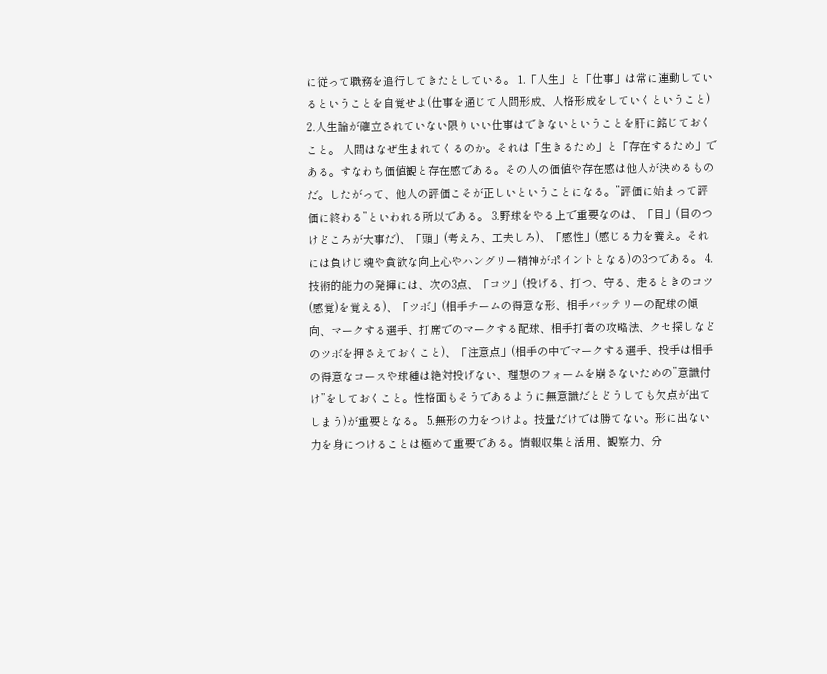に従って職務を追行してきたとしている。 1.「人生」と「仕事」は常に連動しているということを自覚せよ(仕事を通じて人間形成、人格形成をしていくということ) 2.人生論が確立されていない限りいい仕事はできないということを肝に銘じておくこと。 人間はなぜ生まれてくるのか。それは「生きるため」と「存在するため」である。すなわち価値観と存在感である。その人の価値や存在感は他人が決めるものだ。したがって、他人の評価こそが正しいということになる。”評価に始まって評価に終わる”といわれる所以である。 3.野球をやる上で重要なのは、「目」(目のつけどころが大事だ)、「頭」(考えろ、工夫しろ)、「感性」(感じる力を養え。それには負けじ魂や貪欲な向上心やハングリー精神がポイントとなる)の3つである。 4.技術的能力の発揮には、次の3点、「コツ」(投げる、打つ、守る、走るときのコツ(感覚)を覚える)、「ツボ」(相手チームの得意な形、相手バッテリーの配球の傾向、マークする選手、打席でのマークする配球、相手打者の攻略法、クセ探しなどのツボを押さえておくこと)、「注意点」(相手の中でマークする選手、投手は相手の得意なコースや球種は絶対投げない、理想のフォームを崩さないための”意識付け”をしておくこと。性格面もそうであるように無意識だとどうしても欠点が出てしまう)が重要となる。 5.無形の力をつけよ。技量だけでは勝てない。形に出ない力を身につけることは極めて重要である。情報収集と活用、観察力、分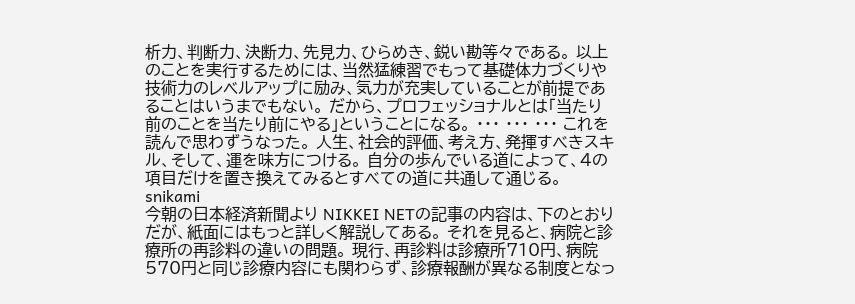析力、判断力、決断力、先見力、ひらめき、鋭い勘等々である。 以上のことを実行するためには、当然猛練習でもって基礎体力づくりや技術力のレベルアップに励み、気力が充実していることが前提であることはいうまでもない。 だから、プロフェッショナルとは「当たり前のことを当たり前にやる」ということになる。 ・・・ ・・・ ・・・ これを読んで思わずうなった。 人生、社会的評価、考え方、発揮すべきスキル、そして、運を味方につける。 自分の歩んでいる道によって、4の項目だけを置き換えてみるとすべての道に共通して通じる。 snikami
今朝の日本経済新聞より NIKKEI NETの記事の内容は、下のとおりだが、紙面にはもっと詳しく解説してある。 それを見ると、病院と診療所の再診料の違いの問題。 現行、再診料は診療所710円、病院570円と同じ診療内容にも関わらず、診療報酬が異なる制度となっ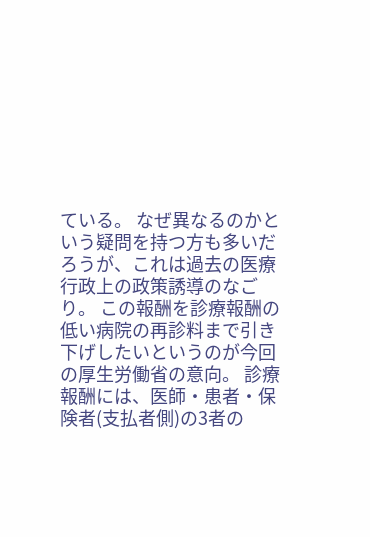ている。 なぜ異なるのかという疑問を持つ方も多いだろうが、これは過去の医療行政上の政策誘導のなごり。 この報酬を診療報酬の低い病院の再診料まで引き下げしたいというのが今回の厚生労働省の意向。 診療報酬には、医師・患者・保険者(支払者側)の3者の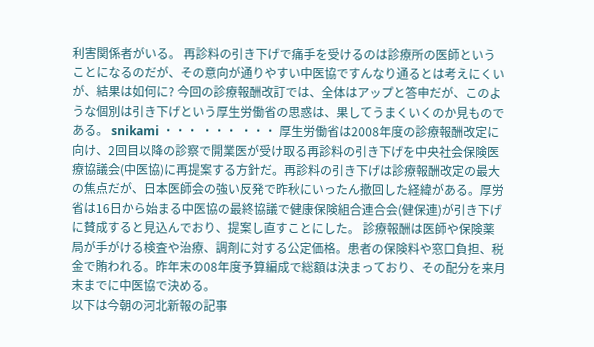利害関係者がいる。 再診料の引き下げで痛手を受けるのは診療所の医師ということになるのだが、その意向が通りやすい中医協ですんなり通るとは考えにくいが、結果は如何に? 今回の診療報酬改訂では、全体はアップと答申だが、このような個別は引き下げという厚生労働省の思惑は、果してうまくいくのか見ものである。 snikami ・・・ ・・・ ・・・ 厚生労働省は2008年度の診療報酬改定に向け、2回目以降の診察で開業医が受け取る再診料の引き下げを中央社会保険医療協議会(中医協)に再提案する方針だ。再診料の引き下げは診療報酬改定の最大の焦点だが、日本医師会の強い反発で昨秋にいったん撤回した経緯がある。厚労省は16日から始まる中医協の最終協議で健康保険組合連合会(健保連)が引き下げに賛成すると見込んでおり、提案し直すことにした。 診療報酬は医師や保険薬局が手がける検査や治療、調剤に対する公定価格。患者の保険料や窓口負担、税金で賄われる。昨年末の08年度予算編成で総額は決まっており、その配分を来月末までに中医協で決める。
以下は今朝の河北新報の記事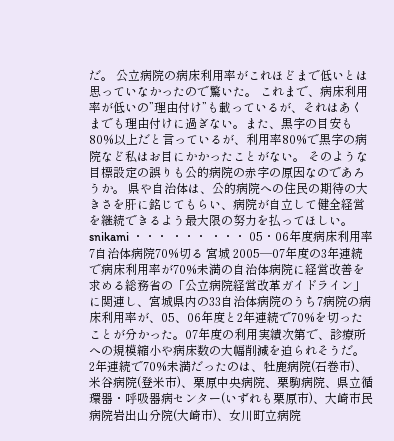だ。 公立病院の病床利用率がこれほどまで低いとは思っていなかったので驚いた。 これまで、病床利用率が低いの”理由付け”も載っているが、それはあくまでも理由付けに過ぎない。また、黒字の目安も80%以上だと言っているが、利用率80%で黒字の病院など私はお目にかかったことがない。 そのような目標設定の誤りも公的病院の赤字の原因なのであろうか。 県や自治体は、公的病院への住民の期待の大きさを肝に銘じてもらい、病院が自立して健全経営を継続できるよう最大限の努力を払ってほしい。 snikami ・・・ ・・・ ・・・ 05・06年度病床利用率 7自治体病院70%切る 宮城 2005―07年度の3年連続で病床利用率が70%未満の自治体病院に経営改善を求める総務省の「公立病院経営改革ガイドライン」に関連し、宮城県内の33自治体病院のうち7病院の病床利用率が、05、06年度と2年連続で70%を切ったことが分かった。07年度の利用実績次第で、診療所への規模縮小や病床数の大幅削減を迫られそうだ。 2年連続で70%未満だったのは、牡鹿病院(石巻市)、米谷病院(登米市)、栗原中央病院、栗駒病院、県立循環器・呼吸器病センター(いずれも栗原市)、大崎市民病院岩出山分院(大崎市)、女川町立病院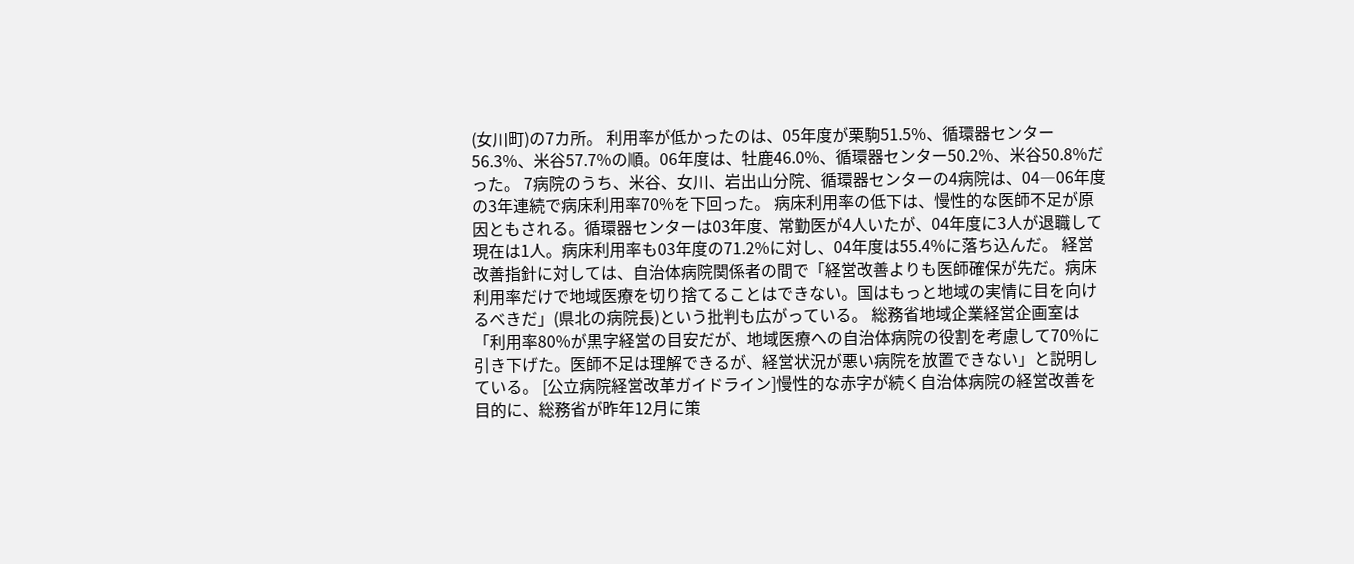(女川町)の7カ所。 利用率が低かったのは、05年度が栗駒51.5%、循環器センター56.3%、米谷57.7%の順。06年度は、牡鹿46.0%、循環器センター50.2%、米谷50.8%だった。 7病院のうち、米谷、女川、岩出山分院、循環器センターの4病院は、04―06年度の3年連続で病床利用率70%を下回った。 病床利用率の低下は、慢性的な医師不足が原因ともされる。循環器センターは03年度、常勤医が4人いたが、04年度に3人が退職して現在は1人。病床利用率も03年度の71.2%に対し、04年度は55.4%に落ち込んだ。 経営改善指針に対しては、自治体病院関係者の間で「経営改善よりも医師確保が先だ。病床利用率だけで地域医療を切り捨てることはできない。国はもっと地域の実情に目を向けるべきだ」(県北の病院長)という批判も広がっている。 総務省地域企業経営企画室は「利用率80%が黒字経営の目安だが、地域医療への自治体病院の役割を考慮して70%に引き下げた。医師不足は理解できるが、経営状況が悪い病院を放置できない」と説明している。 [公立病院経営改革ガイドライン]慢性的な赤字が続く自治体病院の経営改善を目的に、総務省が昨年12月に策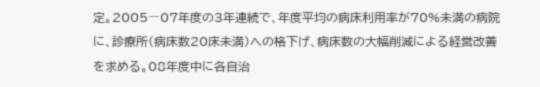定。2005―07年度の3年連続で、年度平均の病床利用率が70%未満の病院に、診療所(病床数20床未満)への格下げ、病床数の大幅削減による経営改善を求める。08年度中に各自治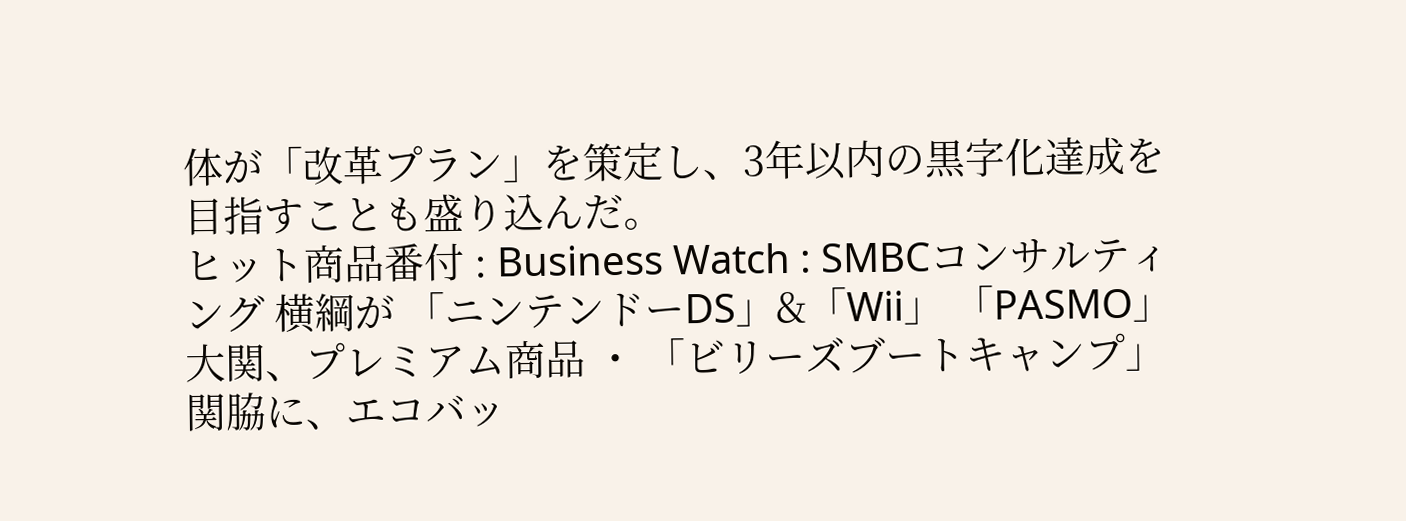体が「改革プラン」を策定し、3年以内の黒字化達成を目指すことも盛り込んだ。
ヒット商品番付 : Business Watch : SMBCコンサルティング 横綱が 「ニンテンドーDS」&「Wii」 「PASMO」 大関、プレミアム商品 ・ 「ビリーズブートキャンプ」 関脇に、エコバッ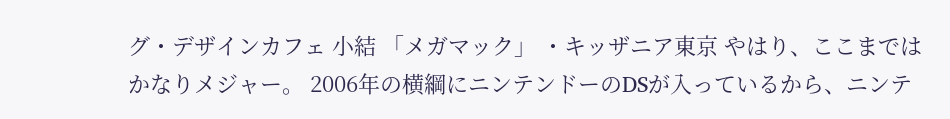グ・デザインカフェ 小結 「メガマック」 ・キッザニア東京 やはり、ここまではかなりメジャー。 2006年の横綱にニンテンドーのDSが入っているから、ニンテ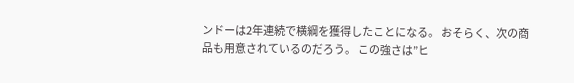ンドーは2年連続で横綱を獲得したことになる。 おそらく、次の商品も用意されているのだろう。 この強さは”ヒ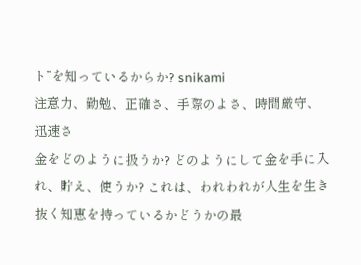ト”を知っているからか? snikami
注意力、勤勉、正確さ、手際のよさ、時間厳守、迅速さ
金をどのように扱うか? どのようにして金を手に入れ、貯え、使うか? これは、われわれが人生を生き抜く知恵を持っているかどうかの最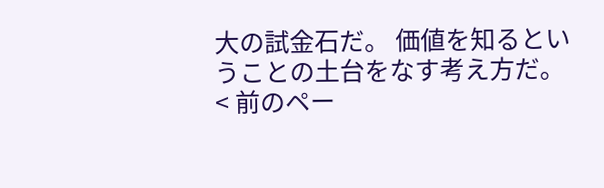大の試金石だ。 価値を知るということの土台をなす考え方だ。 < 前のペー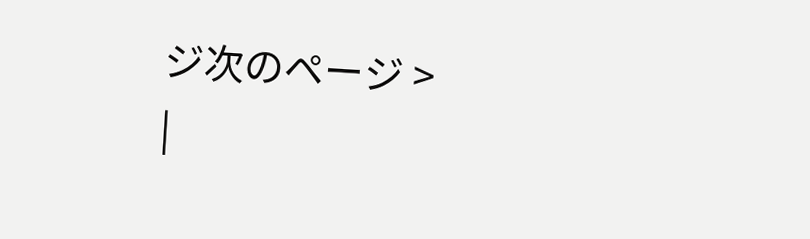ジ次のページ >
|